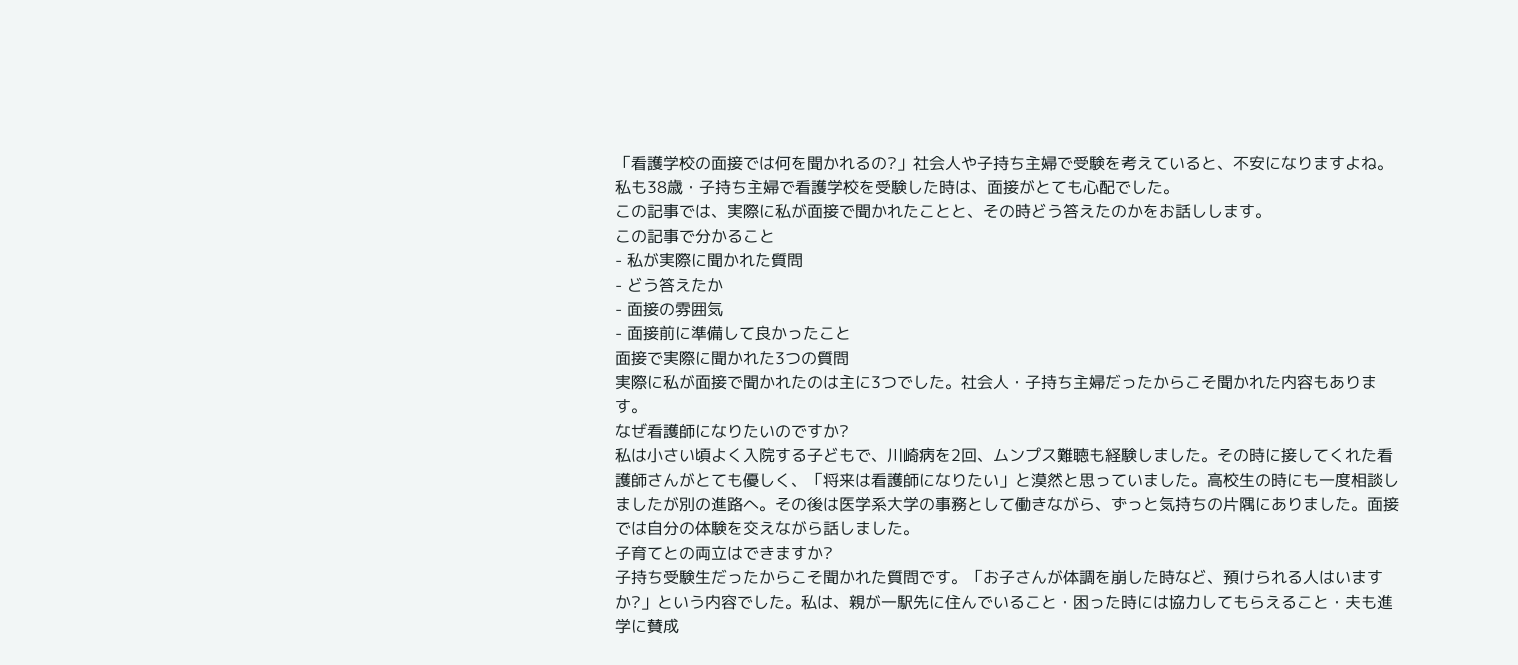「看護学校の面接では何を聞かれるの?」社会人や子持ち主婦で受験を考えていると、不安になりますよね。私も38歳・子持ち主婦で看護学校を受験した時は、面接がとても心配でした。
この記事では、実際に私が面接で聞かれたことと、その時どう答えたのかをお話しします。
この記事で分かること
- 私が実際に聞かれた質問
- どう答えたか
- 面接の雰囲気
- 面接前に準備して良かったこと
面接で実際に聞かれた3つの質問
実際に私が面接で聞かれたのは主に3つでした。社会人・子持ち主婦だったからこそ聞かれた内容もあります。
なぜ看護師になりたいのですか?
私は小さい頃よく入院する子どもで、川崎病を2回、ムンプス難聴も経験しました。その時に接してくれた看護師さんがとても優しく、「将来は看護師になりたい」と漠然と思っていました。高校生の時にも一度相談しましたが別の進路へ。その後は医学系大学の事務として働きながら、ずっと気持ちの片隅にありました。面接では自分の体験を交えながら話しました。
子育てとの両立はできますか?
子持ち受験生だったからこそ聞かれた質問です。「お子さんが体調を崩した時など、預けられる人はいますか?」という内容でした。私は、親が一駅先に住んでいること・困った時には協力してもらえること・夫も進学に賛成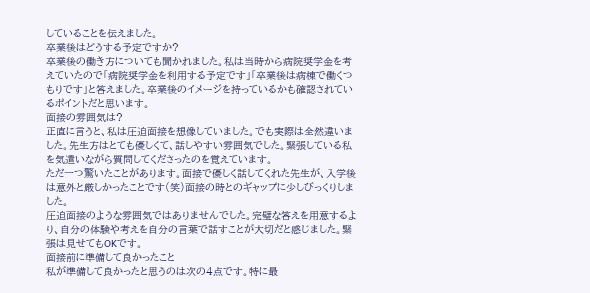していることを伝えました。
卒業後はどうする予定ですか?
卒業後の働き方についても聞かれました。私は当時から病院奨学金を考えていたので「病院奨学金を利用する予定です」「卒業後は病棟で働くつもりです」と答えました。卒業後のイメージを持っているかも確認されているポイントだと思います。
面接の雰囲気は?
正直に言うと、私は圧迫面接を想像していました。でも実際は全然違いました。先生方はとても優しくて、話しやすい雰囲気でした。緊張している私を気遣いながら質問してくださったのを覚えています。
ただ一つ驚いたことがあります。面接で優しく話してくれた先生が、入学後は意外と厳しかったことです(笑)面接の時とのギャップに少しびっくりしました。
圧迫面接のような雰囲気ではありませんでした。完璧な答えを用意するより、自分の体験や考えを自分の言葉で話すことが大切だと感じました。緊張は見せてもOKです。
面接前に準備して良かったこと
私が準備して良かったと思うのは次の4点です。特に最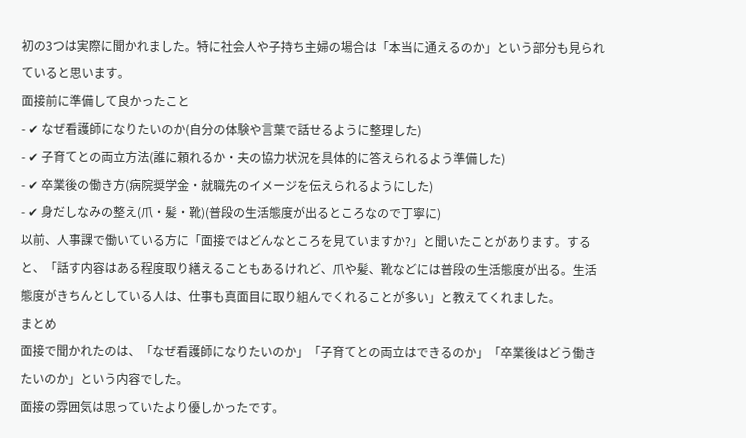初の3つは実際に聞かれました。特に社会人や子持ち主婦の場合は「本当に通えるのか」という部分も見られていると思います。
面接前に準備して良かったこと
- ✔ なぜ看護師になりたいのか(自分の体験や言葉で話せるように整理した)
- ✔ 子育てとの両立方法(誰に頼れるか・夫の協力状況を具体的に答えられるよう準備した)
- ✔ 卒業後の働き方(病院奨学金・就職先のイメージを伝えられるようにした)
- ✔ 身だしなみの整え(爪・髪・靴)(普段の生活態度が出るところなので丁寧に)
以前、人事課で働いている方に「面接ではどんなところを見ていますか?」と聞いたことがあります。すると、「話す内容はある程度取り繕えることもあるけれど、爪や髪、靴などには普段の生活態度が出る。生活態度がきちんとしている人は、仕事も真面目に取り組んでくれることが多い」と教えてくれました。
まとめ
面接で聞かれたのは、「なぜ看護師になりたいのか」「子育てとの両立はできるのか」「卒業後はどう働きたいのか」という内容でした。
面接の雰囲気は思っていたより優しかったです。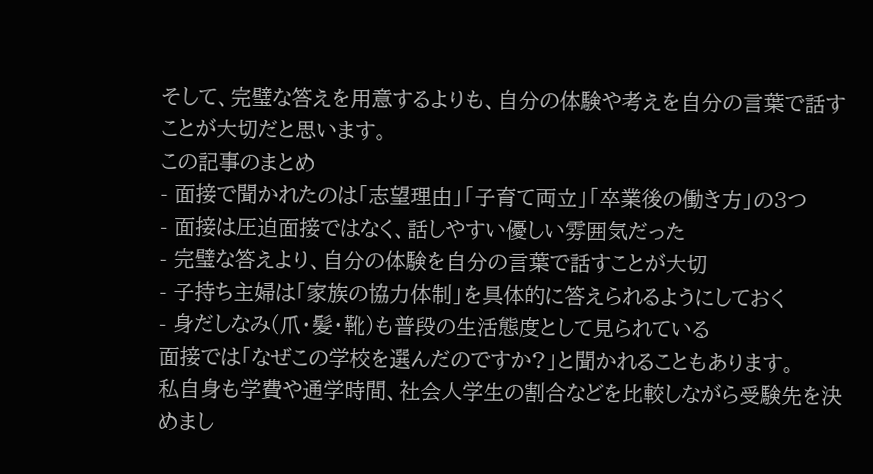そして、完璧な答えを用意するよりも、自分の体験や考えを自分の言葉で話すことが大切だと思います。
この記事のまとめ
- 面接で聞かれたのは「志望理由」「子育て両立」「卒業後の働き方」の3つ
- 面接は圧迫面接ではなく、話しやすい優しい雰囲気だった
- 完璧な答えより、自分の体験を自分の言葉で話すことが大切
- 子持ち主婦は「家族の協力体制」を具体的に答えられるようにしておく
- 身だしなみ(爪・髪・靴)も普段の生活態度として見られている
面接では「なぜこの学校を選んだのですか?」と聞かれることもあります。
私自身も学費や通学時間、社会人学生の割合などを比較しながら受験先を決めまし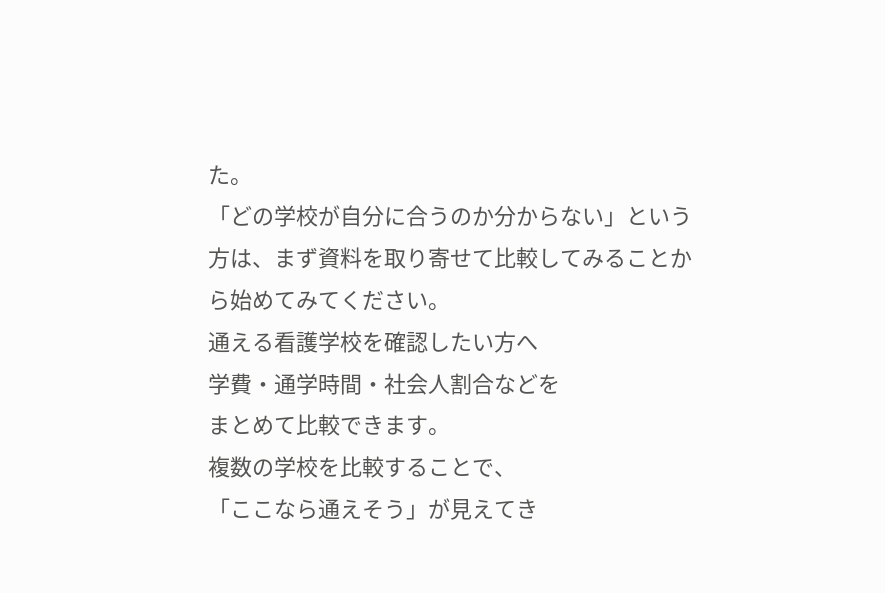た。
「どの学校が自分に合うのか分からない」という方は、まず資料を取り寄せて比較してみることから始めてみてください。
通える看護学校を確認したい方へ
学費・通学時間・社会人割合などを
まとめて比較できます。
複数の学校を比較することで、
「ここなら通えそう」が見えてき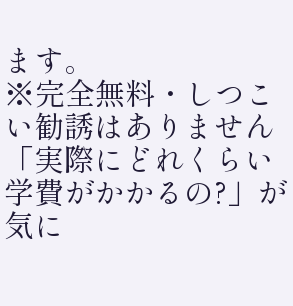ます。
※完全無料・しつこい勧誘はありません
「実際にどれくらい学費がかかるの?」が気に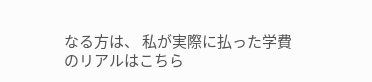なる方は、 私が実際に払った学費のリアルはこちら